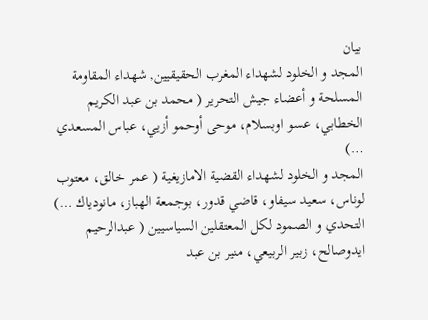بيان
المجد و الخلود لشهداء المغرب الحقيقيين, شهداء المقاومة المسلحة و أعضاء جيش التحرير ( محمد بن عبد الكريم الخطابي، عسو اوبسلام، موحى أوحمو أزيي، عباس المسعدي …)
المجد و الخلود لشهداء القضية الامازيغية ( عمر خالق، معتوب لوناس، سعيد سيفاو، قاضي قدور، بوجمعة الهباز، مانودياك …)
التحدي و الصمود لكل المعتقلين السياسيين ( عبدالرحيم ايدوصالح، زبير الربيعي، منير بن عبد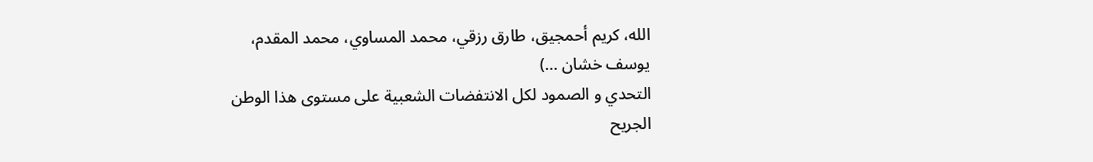الله، كريم أحمجيق، طارق رزقي، محمد المساوي، محمد المقدم، يوسف خشان …)
التحدي و الصمود لكل الانتفضات الشعبية على مستوى هذا الوطن الجريح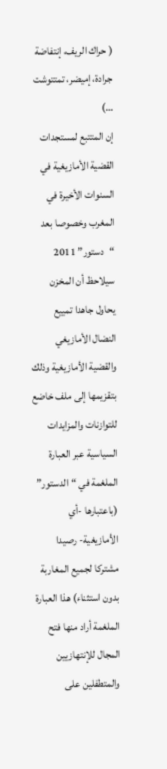( حراك الريف، إنتفاضة جرادة، إميضر، تمتتوشت …)
إن المتتبع لمستجدات القضية الأمازيغية في السنوات الأخيرة في المغرب وخصوصا بعد “دستور” 2011 سيلاحظ أن المخزن يحاول جاهدا تمييع النضال الأمازيغي والقضية الأمازيغية وذلك بتقزيمها إلى ملف خاضع للتوازنات والمزايدات السياسية عبر العبارة الملغمة في “الدستور” (باعتبارها -أي الأمازيغية- رصيدا مشتركا لجميع المغاربة بدون استثناء) هذا العبارة الملغمة أراد منها فتح المجال للإنتهازيين والمتطفلين على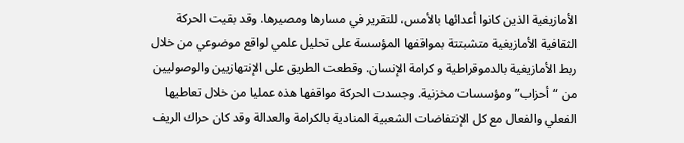الأمازيغية الذين كانوا أعدائها بالأمس، للتقرير في مسارها ومصيرها. وقد بقيت الحركة الثقافية الأمازيغية متشبتتة بمواقفها المؤسسة على تحليل علمي لواقع موضوعي من خلال ربط الأمازيغية بالدموقراطية و كرامة الإنسان. وقطعت الطريق على الإنتهازيين والوصوليين من “أحزاب” ومؤسسات مخزنية. وجسدت الحركة مواقفها هذه عمليا من خلال تعاطيها الفعلي والفعال مع كل الإنتفاضات الشعبية المنادية بالكرامة والعدالة وقد كان حراك الريف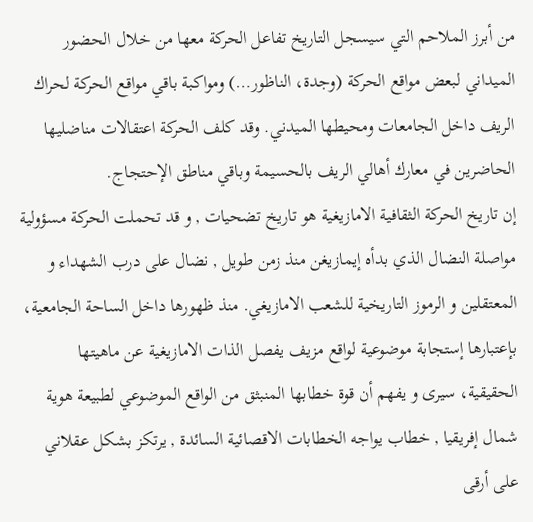من أبرز الملاحم التي سيسجل التاريخ تفاعل الحركة معها من خلال الحضور الميداني لبعض مواقع الحركة (وجدة، الناظور…) ومواكبة باقي مواقع الحركة لحراك الريف داخل الجامعات ومحيطها الميدني. وقد كلف الحركة اعتقالات مناضليها الحاضرين في معارك أهالي الريف بالحسيمة وباقي مناطق الإحتجاج.
إن تاريخ الحركة الثقافية الامازيغية هو تاريخ تضحيات , و قد تحملت الحركة مسؤولية مواصلة النضال الذي بدأه إيمازيغن منذ زمن طويل , نضال على درب الشهداء و المعتقلين و الرموز التاريخية للشعب الامازيغي. منذ ظهورها داخل الساحة الجامعية، بإعتبارها إستجابة موضوعية لواقع مزيف يفصل الذات الامازيغية عن ماهيتها الحقيقية، سيرى و يفهم أن قوة خطابها المنبثق من الواقع الموضوعي لطبيعة هوية شمال إفريقيا , خطاب يواجه الخطابات الاقصائية السائدة , يرتكز بشكل عقلاني على أرقى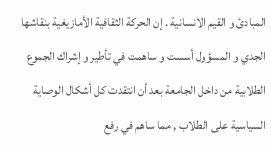المبادئ و القيم الانسانية . إن الحركة الثقافية الأمازيغية بنقاشها الجدي و المسؤول أسست و ساهمت في تأطير و إشراك الجموع الطلابية من داخل الجامعة بعد أن انتقدت كل أشكال الوصاية السياسية على الطلاب , مما ساهم في رفع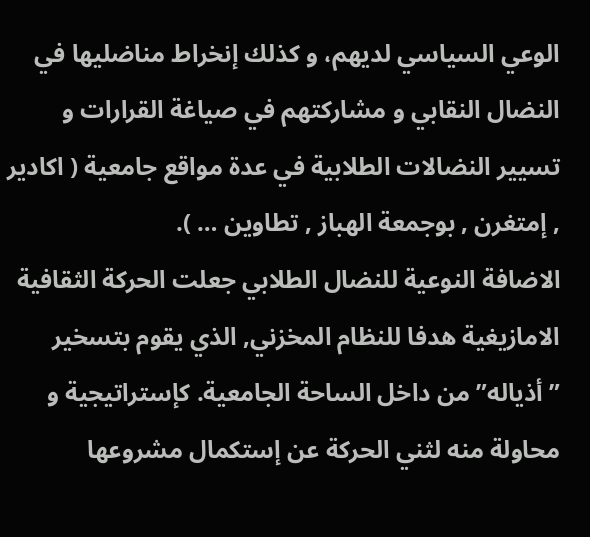الوعي السياسي لديهم، و كذلك إنخراط مناضليها في النضال النقابي و مشاركتهم في صياغة القرارات و تسيير النضالات الطلابية في عدة مواقع جامعية ( اكادير , إمتغرن , بوجمعة الهباز , تطاوين … ).
الاضافة النوعية للنضال الطلابي جعلت الحركة الثقافية الامازيغية هدفا للنظام المخزني, الذي يقوم بتسخير ”أذياله” من داخل الساحة الجامعية. كإستراتيجية و محاولة منه لثني الحركة عن إستكمال مشروعها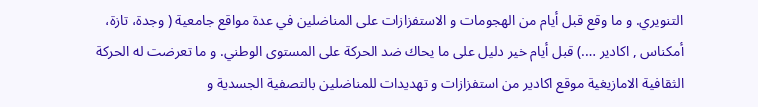التنويري. و ما وقع قبل أيام من الهجومات و الاستفزازات على المناضلين في عدة مواقع جامعية ( وجدة، تازة، أمكناس , اكادير ….) قبل أيام خير دليل على ما يحاك ضد الحركة على المستوى الوطني. و ما تعرضت له الحركة الثقافية الامازيغية موقع اكادير من استفزازات و تهديدات للمناضلين بالتصفية الجسدية و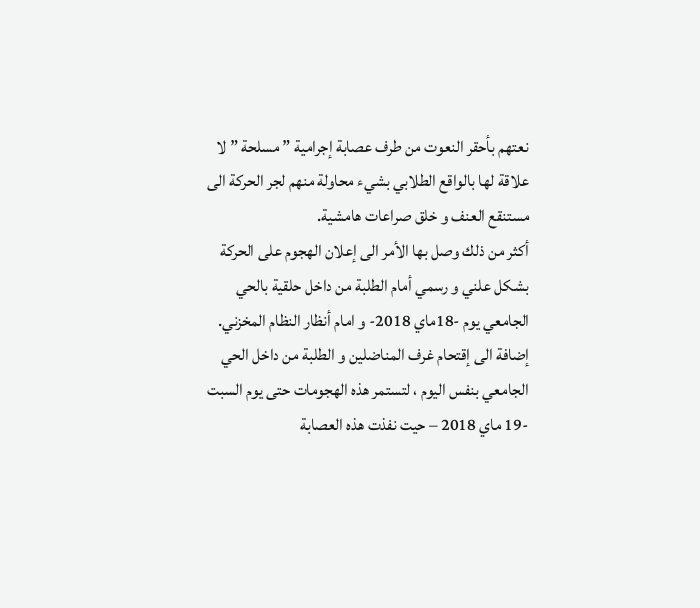نعتهم بأحقر النعوت من طرف عصابة إجرامية ” مسلحة ” لا علاقة لها بالواقع الطلابي بشيء محاولة منهم لجر الحركة الى مستنقع العنف و خلق صراعات هامشية.
أكثر من ذلك وصل بها الأمر الى إعلان الهجوم على الحركة بشكل علني و رسمي أمام الطلبة من داخل حلقية بالحي الجامعي يوم -18ماي 2018- و امام أنظار النظام المخزني. إضافة الى إقتحام غرف المناضلين و الطلبة من داخل الحي الجامعي بنفس اليوم ، لتستمر هذه الهجومات حتى يوم السبت -19 ماي 2018 – حيت نفذت هذه العصابة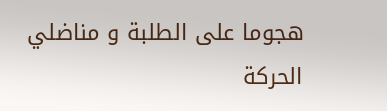هجوما على الطلبة و مناضلي الحركة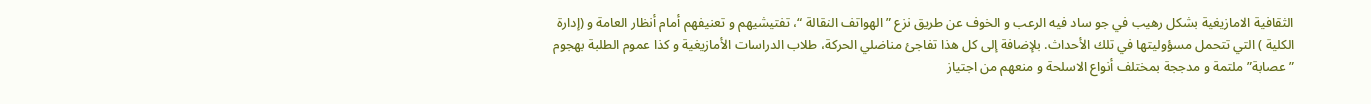الثقافية الامازيغية بشكل رهيب في جو ساد فيه الرعب و الخوف عن طريق نزع ” الهواتف النقالة “، تفتيشيهم و تعنيفهم أمام أنظار العامة و (إدارة الكلية ) التي تتحمل مسؤوليتها في تلك الأحداث. بلإضافة إلى كل هذا تفاجئ مناضلي الحركة، طلاب الدراسات الأمازيغية و كذا عموم الطلبة بهجوم ”عصابة” ملتمة و مدججة بمختلف أنواع الاسلحة و منعهم من اجتياز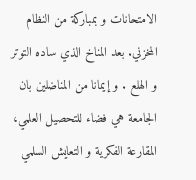الامتحانات و بمباركة من النظام المخزني. بعد المناخ الذي ساده التوتر و الهلع . و إيمانا من المناضلين بان الجامعة هي فضاء للتحصيل العلمي، المقارعة الفكرية و التعايش السلمي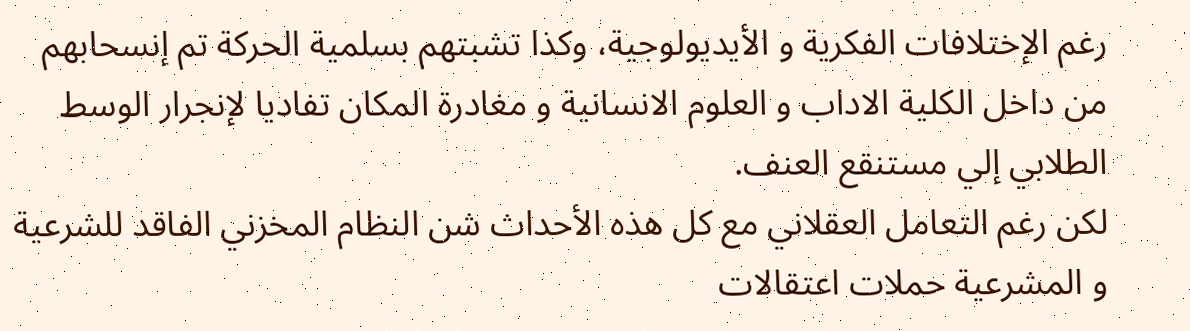رغم الإختلافات الفكرية و الأيديولوجية، وكذا تشبتهم بسلمية الحركة تم إنسحابهم من داخل الكلية الاداب و العلوم الانسانية و مغادرة المكان تفاديا لإنجرار الوسط الطلابي إلي مستنقع العنف.
لكن رغم التعامل العقلاني مع كل هذه الأحداث شن النظام المخزني الفاقد للشرعية و المشرعية حملات اعتقالات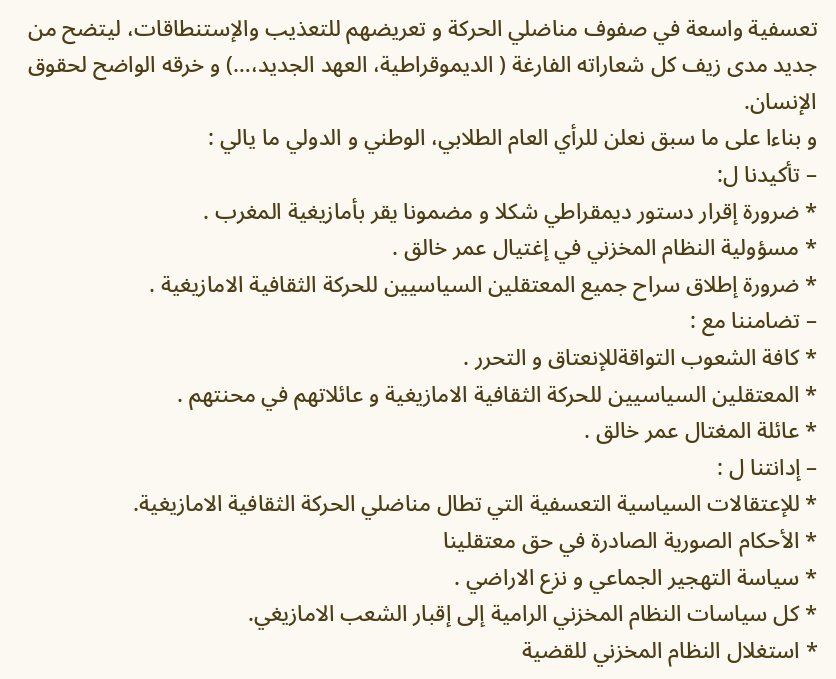تعسفية واسعة في صفوف مناضلي الحركة و تعريضهم للتعذيب والإستنطاقات، ليتضح من جديد مدى زيف كل شعاراته الفارغة ( الديموقراطية، العهد الجديد،…) و خرقه الواضح لحقوق الإنسان.
و بناءا على ما سبق نعلن للرأي العام الطلابي، الوطني و الدولي ما يالي :
– تأكيدنا ل:
* ضرورة إقرار دستور ديمقراطي شكلا و مضمونا يقر بأمازيغية المغرب .
* مسؤولية النظام المخزني في إغتيال عمر خالق .
* ضرورة إطلاق سراح جميع المعتقلين السياسيين للحركة الثقافية الامازيغية .
– تضامننا مع :
* كافة الشعوب التواقةللإنعتاق و التحرر .
* المعتقلين السياسيين للحركة الثقافية الامازيغية و عائلاتهم في محنتهم .
* عائلة المغتال عمر خالق .
– إدانتنا ل :
* للإعتقالات السياسية التعسفية التي تطال مناضلي الحركة الثقافية الامازيغية.
* الأحكام الصورية الصادرة في حق معتقلينا
* سياسة التهجير الجماعي و نزع الاراضي .
* كل سياسات النظام المخزني الرامية إلى إقبار الشعب الامازيغي.
* استغلال النظام المخزني للقضية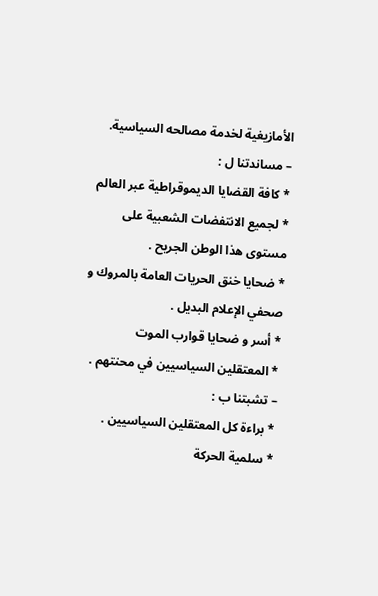الأمازيغية لخدمة مصالحه السياسية.
– مساندتنا ل :
* كافة القضايا الديموقراطية عبر العالم
* لجميع الانتفضات الشعبية على مستوى هذا الوطن الجريح .
* ضحايا خنق الحريات العامة بالمروك و صحفي الإعلام البديل .
* أسر و ضحايا قوارب الموت
* المعتقلين السياسيين في محنتهم .
– تشبتنا ب :
* براءة كل المعتقلين السياسيين .
* سلمية الحركة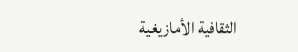الثقافية الأمازيغية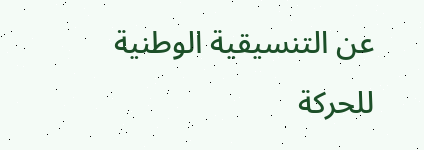عن التنسيقية الوطنية للحركة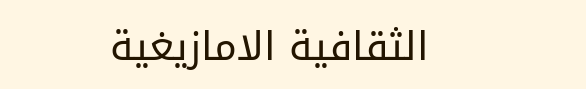الثقافية الامازيغية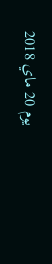يوم 20 ماي 2018